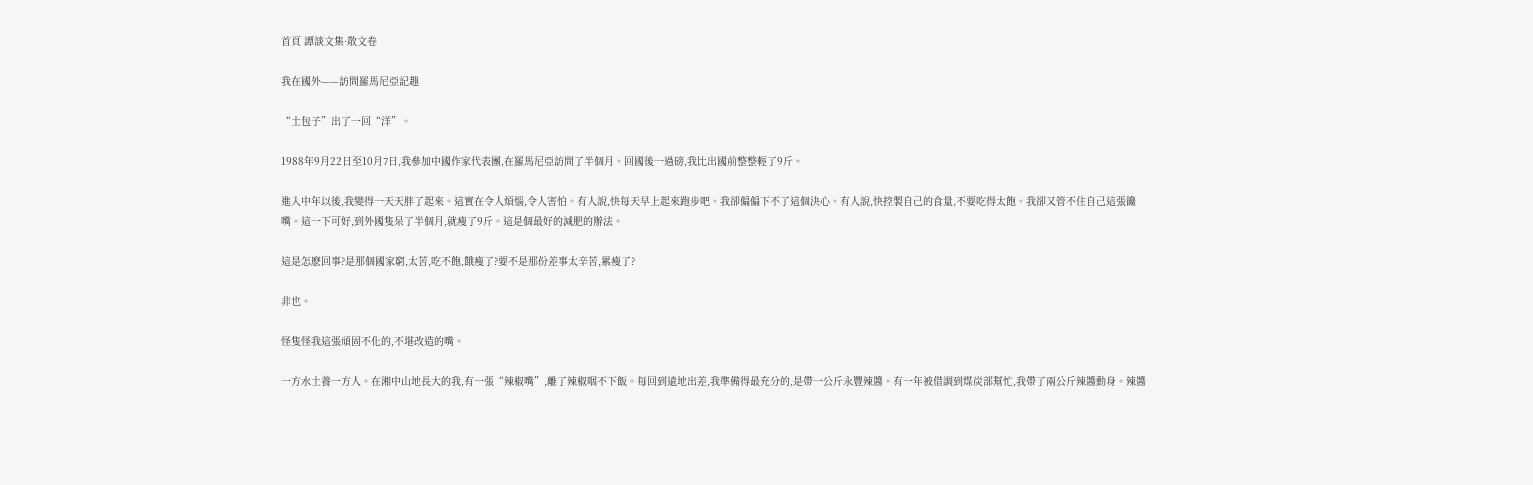首頁 譚談文集·散文卷

我在國外——訪問羅馬尼亞記趣

“土包子”出了一回“洋”。

1988年9月22日至10月7日,我參加中國作家代表團,在羅馬尼亞訪問了半個月。回國後一過磅,我比出國前整整輕了9斤。

進入中年以後,我變得一天天胖了起來。這實在令人煩惱,令人害怕。有人說,快每天早上起來跑步吧。我卻偏偏下不了這個決心。有人說,快控製自己的食量,不要吃得太飽。我卻又管不住自己這張饞嘴。這一下可好,到外國隻呆了半個月,就瘦了9斤。這是個最好的減肥的辦法。

這是怎麽回事?是那個國家窮,太苦,吃不飽,餓瘦了?要不是那份差事太辛苦,累瘦了?

非也。

怪隻怪我這張頑固不化的,不堪改造的嘴。

一方水土養一方人。在湘中山地長大的我,有一張“辣椒嘴”,離了辣椒咽不下飯。每回到遠地出差,我準備得最充分的,是帶一公斤永豐辣醬。有一年被借調到煤炭部幫忙,我帶了兩公斤辣醬動身。辣醬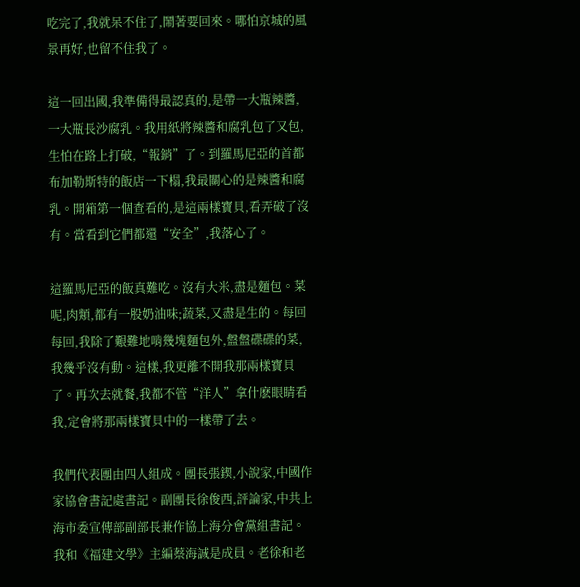吃完了,我就呆不住了,鬧著要回來。哪怕京城的風景再好,也留不住我了。

這一回出國,我準備得最認真的,是帶一大瓶辣醬,一大瓶長沙腐乳。我用紙將辣醬和腐乳包了又包,生怕在路上打破,“報銷”了。到羅馬尼亞的首都布加勒斯特的飯店一下榻,我最關心的是辣醬和腐乳。開箱第一個查看的,是這兩樣寶貝,看弄破了沒有。當看到它們都還“安全”,我落心了。

這羅馬尼亞的飯真難吃。沒有大米,盡是麵包。菜呢,肉類,都有一股奶油味;蔬菜,又盡是生的。每回每回,我除了艱難地啃幾塊麵包外,盤盤碟碟的菜,我幾乎沒有動。這樣,我更離不開我那兩樣寶貝了。再次去就餐,我都不管“洋人”拿什麽眼睛看我,定會將那兩樣寶貝中的一樣帶了去。

我們代表團由四人組成。團長張鍥,小說家,中國作家協會書記處書記。副團長徐俊西,評論家,中共上海市委宣傳部副部長兼作協上海分會黨組書記。我和《福建文學》主編蔡海誠是成員。老徐和老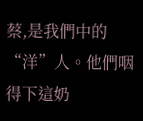蔡,是我們中的“洋”人。他們咽得下這奶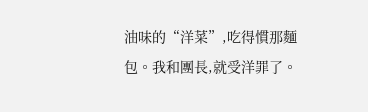油味的“洋菜”,吃得慣那麵包。我和團長,就受洋罪了。